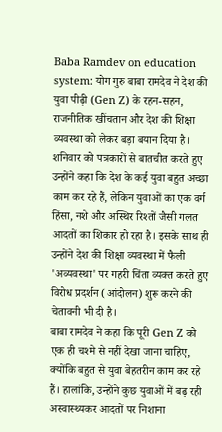Baba Ramdev on education system: योग गुरु बाबा रामदेव ने देश की युवा पीढ़ी (Gen Z) के रहन-सहन, राजनीतिक खींचतान और देश की शिक्षा व्यवस्था को लेकर बड़ा बयान दिया है। शनिवार को पत्रकारों से बातचीत करते हुए उन्होंने कहा कि देश के कई युवा बहुत अच्छा काम कर रहे हैं, लेकिन युवाओं का एक वर्ग हिंसा, नशे और अस्थिर रिश्तों जैसी गलत आदतों का शिकार हो रहा है। इसके साथ ही उन्होंने देश की शिक्षा व्यवस्था में फैली 'अव्यवस्था' पर गहरी चिंता व्यक्त करते हुए विरोध प्रदर्शन (आंदोलन) शुरू करने की चेतावनी भी दी है।
बाबा रामदेव ने कहा कि पूरी Gen Z को एक ही चश्मे से नहीं देखा जाना चाहिए, क्योंकि बहुत से युवा बेहतरीन काम कर रहे हैं। हालांकि, उन्होंने कुछ युवाओं में बढ़ रही अस्वास्थ्यकर आदतों पर निशाना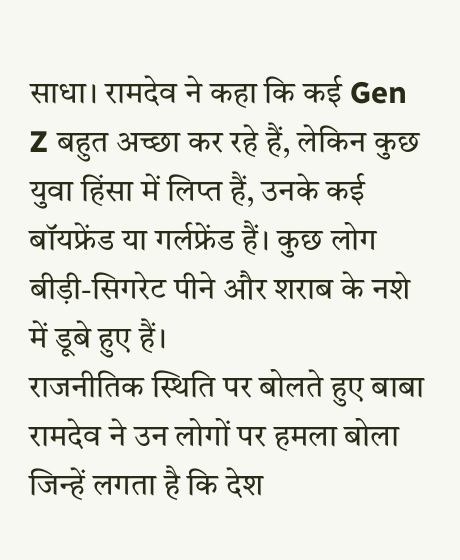साधा। रामदेव ने कहा कि कई Gen Z बहुत अच्छा कर रहे हैं, लेकिन कुछ युवा हिंसा में लिप्त हैं, उनके कई बॉयफ्रेंड या गर्लफ्रेंड हैं। कुछ लोग बीड़ी-सिगरेट पीने और शराब के नशे में डूबे हुए हैं।
राजनीतिक स्थिति पर बोलते हुए बाबा रामदेव ने उन लोगों पर हमला बोला जिन्हें लगता है कि देश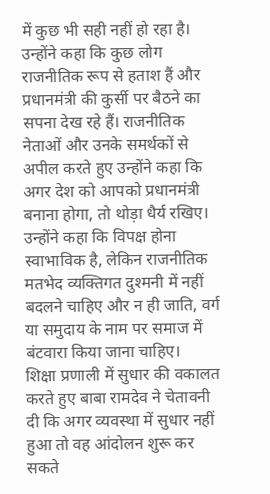में कुछ भी सही नहीं हो रहा है। उन्होंने कहा कि कुछ लोग राजनीतिक रूप से हताश हैं और प्रधानमंत्री की कुर्सी पर बैठने का सपना देख रहे हैं। राजनीतिक नेताओं और उनके समर्थकों से अपील करते हुए उन्होंने कहा कि अगर देश को आपको प्रधानमंत्री बनाना होगा, तो थोड़ा धैर्य रखिए। उन्होंने कहा कि विपक्ष होना स्वाभाविक है, लेकिन राजनीतिक मतभेद व्यक्तिगत दुश्मनी में नहीं बदलने चाहिए और न ही जाति, वर्ग या समुदाय के नाम पर समाज में बंटवारा किया जाना चाहिए।
शिक्षा प्रणाली में सुधार की वकालत करते हुए बाबा रामदेव ने चेतावनी दी कि अगर व्यवस्था में सुधार नहीं हुआ तो वह आंदोलन शुरू कर सकते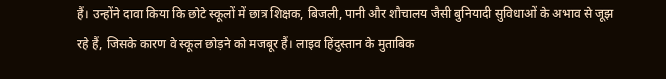हैं। उन्होंने दावा किया कि छोटे स्कूलों में छात्र शिक्षक, बिजली, पानी और शौचालय जैसी बुनियादी सुविधाओं के अभाव से जूझ रहे हैं, जिसके कारण वे स्कूल छोड़ने को मजबूर हैं। लाइव हिंदुस्तान के मुताबिक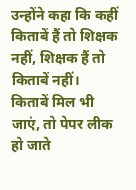उन्होंने कहा कि कहीं किताबें हैं तो शिक्षक नहीं, शिक्षक हैं तो किताबें नहीं। किताबें मिल भी जाएं, तो पेपर लीक हो जाते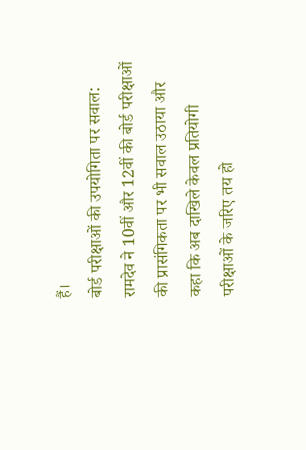हैं।
बोर्ड परीक्षाओं की उपयोगिता पर सवाल: रामदेव ने 10वीं और 12वीं की बोर्ड परीक्षाओं की प्रासंगिकता पर भी सवाल उठाया और कहा कि अब दाखिले केवल प्रतियोगी परीक्षाओं के जरिए तय हो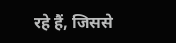रहे हैं, जिससे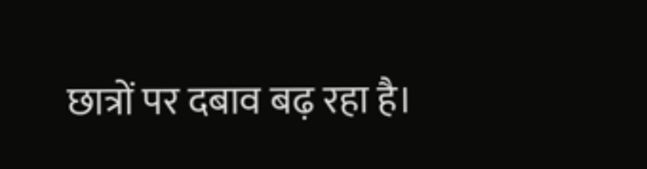छात्रों पर दबाव बढ़ रहा है।